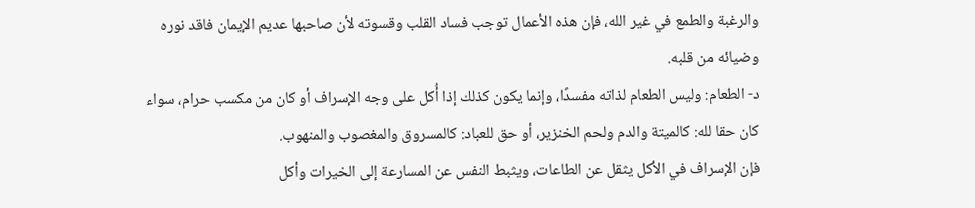والرغبة والطمع في غير الله، فإن هذه الأعمال توجب فساد القلب وقسوته لأن صاحبها عديم الإيمان فاقد نوره وضيائه من قلبه.
د- الطعام: وليس الطعام لذاته مفسدًا، وإنما يكون كذلك إذا أُكل على وجه الإسراف أو كان من مكسب حرام، سواء كان حقا لله: كالميتة والدم ولحم الخنزير، أو حق للعباد: كالمسروق والمغصوب والمنهوب.
فإن الإسراف في الأكل يثقل عن الطاعات، ويثبط النفس عن المسارعة إلى الخيرات وأكل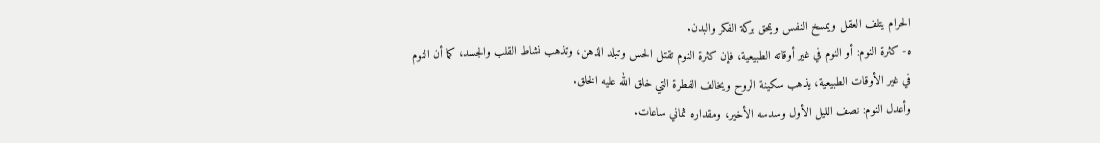الحرام يتلف العقل ويمسخ النفس ويمحق بركة الفكر والبدن.
ه- كثرة النوم: أو النوم في غير أوقاته الطبيعية، فإن كثرة النوم تقتل الحس وتبلد الذهن، وتذهب نشاط القلب والجسد، كما أن النوم في غير الأوقات الطبيعية، يذهب سكينة الروح ويخالف الفطرة التي خلق الله عليه الخلق.
وأعدل النوم: نصف الليل الأول وسدسه الأخير، ومقداره ثماني ساعات.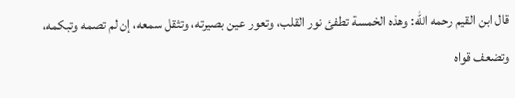قال ابن القيم رحمه الله: وهذه الخمسة تطفئ نور القلب، وتعور عين بصيرته، وتثقل سمعه، إن لم تصمه وتبكمه، وتضعف قواه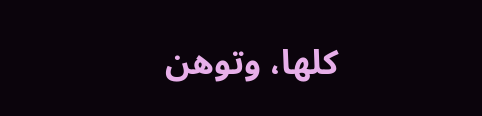كلها، وتوهن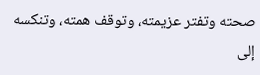صحته وتفتر عزيمته، وتوقف همته، وتنكسه إلى